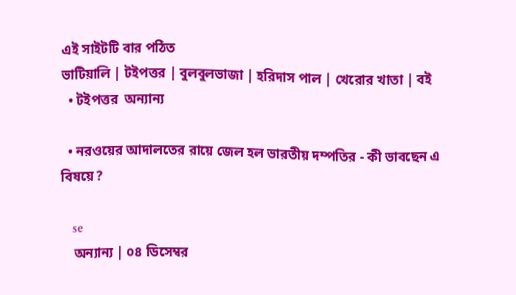এই সাইটটি বার পঠিত
ভাটিয়ালি | টইপত্তর | বুলবুলভাজা | হরিদাস পাল | খেরোর খাতা | বই
  • টইপত্তর  অন্যান্য

  • নরওয়ের আদালতের রায়ে জেল হল ভারতীয় দম্পতির - কী ভাবছেন এ বিষয়ে?

    se
    অন্যান্য | ০৪ ডিসেম্বর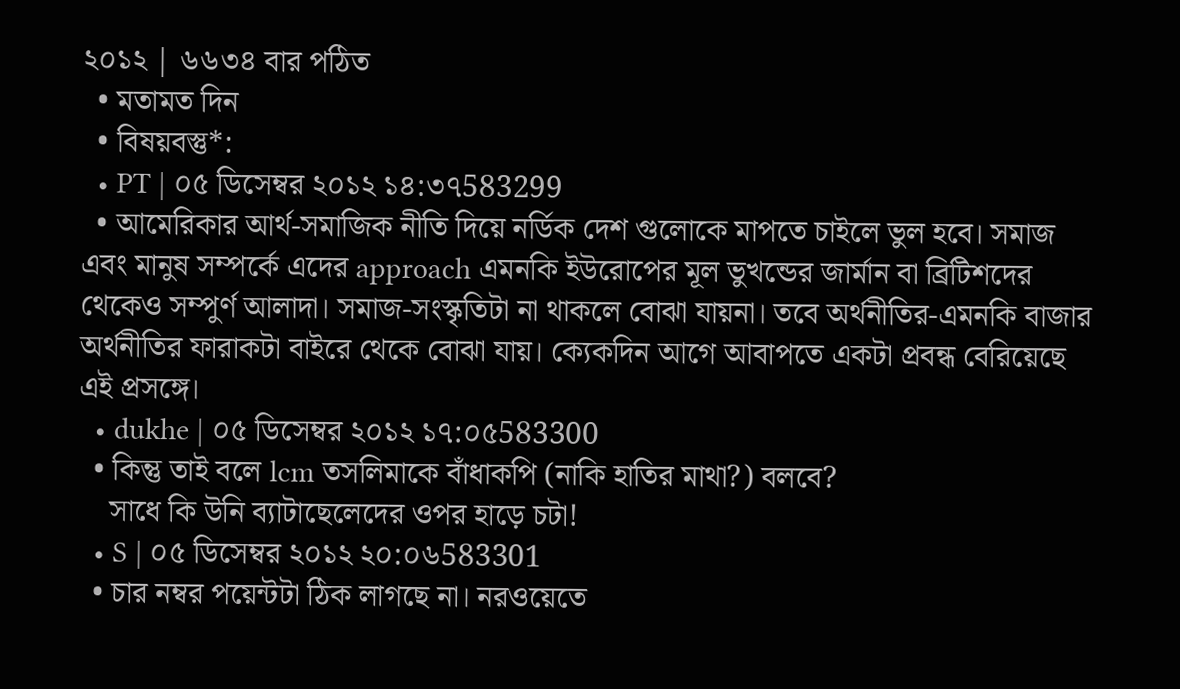২০১২ | ৬৬৩৪ বার পঠিত
  • মতামত দিন
  • বিষয়বস্তু*:
  • PT | ০৫ ডিসেম্বর ২০১২ ১৪:৩৭583299
  • আমেরিকার আর্থ-সমাজিক নীতি দিয়ে নর্ডিক দেশ গুলোকে মাপতে চাইলে ভুল হবে। সমাজ এবং মানুষ সম্পর্কে এদের approach এমনকি ইউরোপের মূল ভুখন্ডের জার্মান বা ব্রিটিশদের থেকেও সম্পুর্ণ আলাদা। সমাজ-সংস্কৃতিটা না থাকলে বোঝা যায়না। তবে অর্থনীতির-এমনকি বাজার অর্থনীতির ফারাকটা বাইরে থেকে বোঝা যায়। ক্যেকদিন আগে আবাপতে একটা প্রবন্ধ বেরিয়েছে এই প্রসঙ্গে।
  • dukhe | ০৫ ডিসেম্বর ২০১২ ১৭:০৫583300
  • কিন্তু তাই বলে lcm তসলিমাকে বাঁধাকপি (নাকি হাতির মাথা?) বলবে?
    সাধে কি উনি ব্যাটাছেলেদের ওপর হাড়ে চটা!
  • S | ০৫ ডিসেম্বর ২০১২ ২০:০৬583301
  • চার নম্বর পয়েন্টটা ঠিক লাগছে না। নরওয়েতে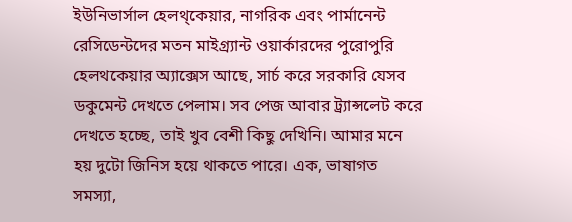ইউনিভার্সাল হেলথ্কেয়ার, নাগরিক এবং পার্মানেন্ট রেসিডেন্টদের মতন মাইগ্র্যান্ট ওয়ার্কারদের পুরোপুরি হেলথকেয়ার অ্যাক্সেস আছে, সার্চ করে সরকারি যেসব ডকুমেন্ট দেখতে পেলাম। সব পেজ আবার ট্র্যান্সলেট করে দেখতে হচ্ছে, তাই খুব বেশী কিছু দেখিনি। আমার মনে হয় দুটো জিনিস হয়ে থাকতে পারে। এক, ভাষাগত সমস্যা,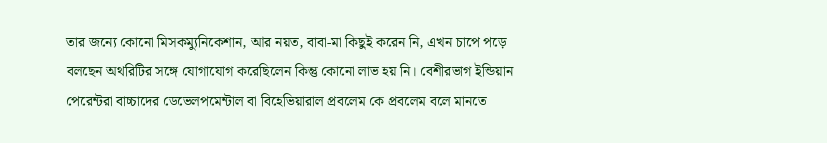তার জন্যে কোনো মিসকম্যুনিকেশান, আর নয়ত, বাবা-মা কিছুই করেন নি, এখন চাপে পড়ে বলছেন অথরিটির সঙ্গে যোগাযোগ করেছিলেন কিন্তু কোনো লাভ হয় নি। বেশীরভাগ ইন্ডিয়ান পেরেন্টরা বাচ্চাদের ডেভেলপমেন্টাল বা বিহেভিয়ারাল প্রবলেম কে প্রবলেম বলে মানতে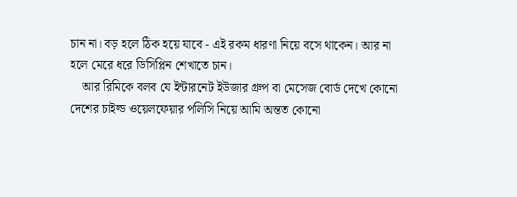চান না। বড় হলে ঠিক হয়ে যাবে - এই রকম ধারণা নিয়ে বসে থাকেন। আর না হলে মেরে ধরে ডিসিপ্লিন শেখাতে চান।
    আর রিমিকে বলব যে ইন্টারনেট ইউজার গ্রুপ বা মেসেজ বোর্ড দেখে কোনো দেশের চাইল্ড ওয়েলফেয়ার পলিসি নিয়ে আমি অন্তত কোনো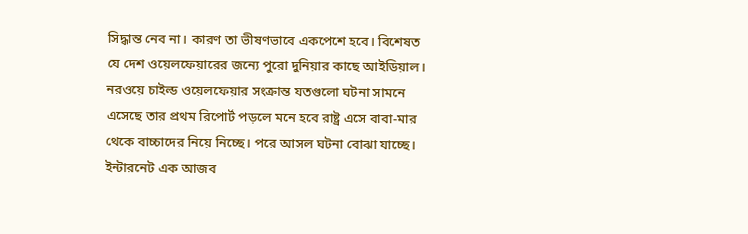সিদ্ধান্ত নেব না। কারণ তা ভীষণভাবে একপেশে হবে। বিশেষত যে দেশ ওয়েলফেয়ারের জন্যে পুরো দুনিয়ার কাছে আইডিয়াল। নরওয়ে চাইল্ড ওয়েলফেয়ার সংক্রান্ত যতগুলো ঘটনা সামনে এসেছে তার প্রথম রিপোর্ট পড়লে মনে হবে রাষ্ট্র এসে বাবা-মার থেকে বাচ্চাদের নিয়ে নিচ্ছে। পরে আসল ঘটনা বোঝা যাচ্ছে। ইন্টারনেট এক আজব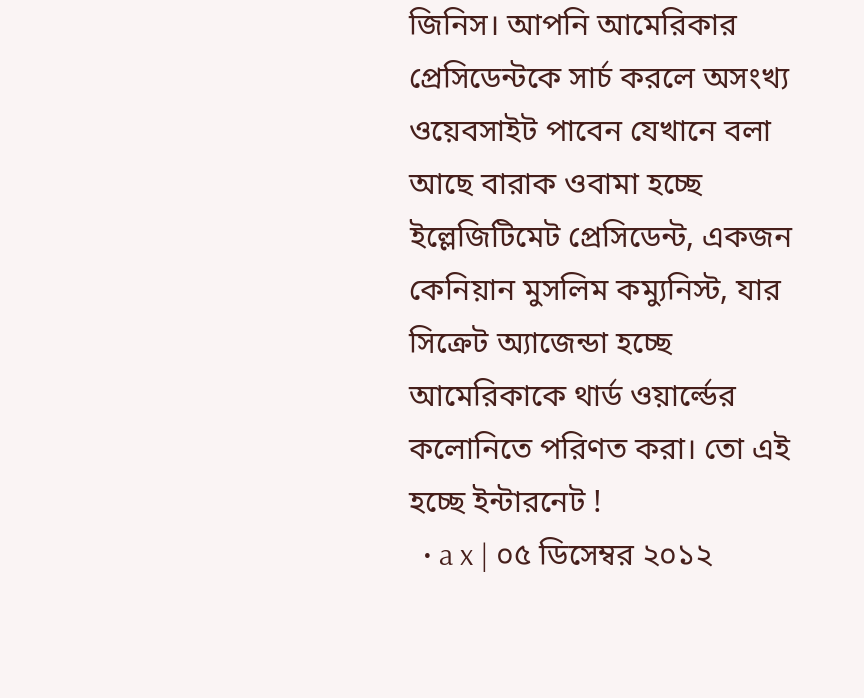জিনিস। আপনি আমেরিকার প্রেসিডেন্টকে সার্চ করলে অসংখ্য ওয়েবসাইট পাবেন যেখানে বলা আছে বারাক ওবামা হচ্ছে ইল্লেজিটিমেট প্রেসিডেন্ট, একজন কেনিয়ান মুসলিম কম্যুনিস্ট, যার সিক্রেট অ্যাজেন্ডা হচ্ছে আমেরিকাকে থার্ড ওয়ার্ল্ডের কলোনিতে পরিণত করা। তো এই হচ্ছে ইন্টারনেট !
  • a x | ০৫ ডিসেম্বর ২০১২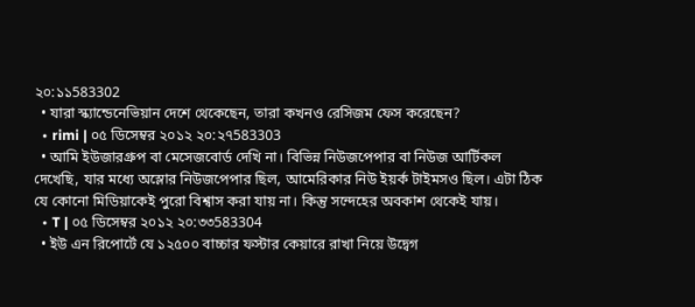২০:১১583302
  • যারা স্ক্যান্ডেনেভিয়ান দেশে থেকেছেন, তারা কখনও রেসিজম ফেস করেছেন?
  • rimi | ০৫ ডিসেম্বর ২০১২ ২০:২৭583303
  • আমি ইউজারগ্রুপ বা মেসেজবোর্ড দেখি না। বিভিন্ন নিউজপেপার বা নিউজ আর্টিকল দেখেছি, যার মধ্যে অস্লোর নিউজপেপার ছিল, আমেরিকার নিউ ইয়র্ক টাইমসও ছিল। এটা ঠিক যে কোনো মিডিয়াকেই পুরো বিশ্বাস করা যায় না। কিন্তু সন্দেহের অবকাশ থেকেই যায়।
  • T | ০৫ ডিসেম্বর ২০১২ ২০:৩৩583304
  • ইউ এন রিপোর্টে যে ১২৫০০ বাচ্চার ফস্টার কেয়ারে রাখা নিয়ে উদ্বেগ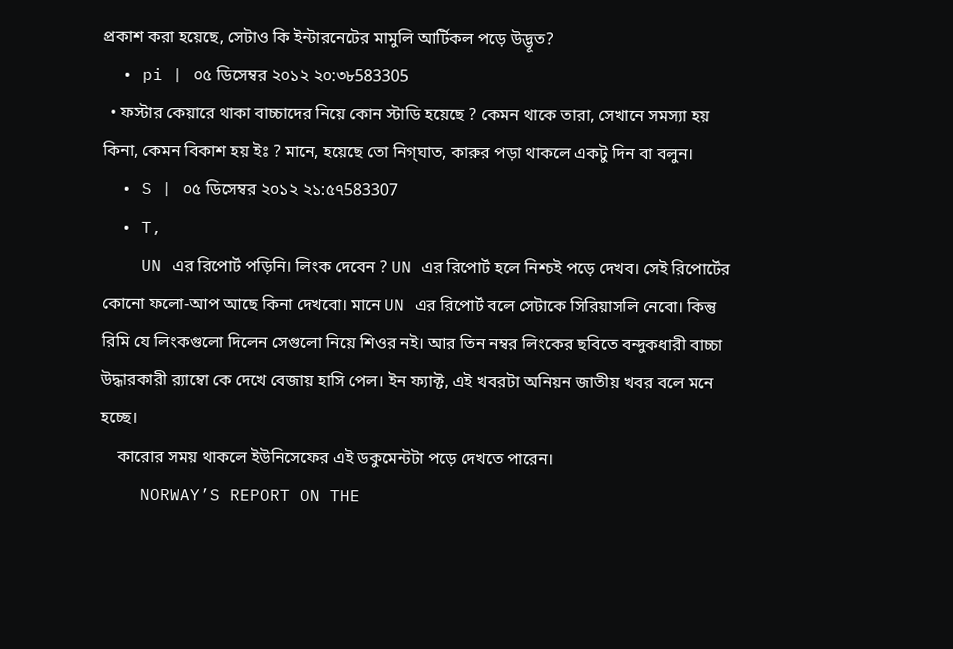প্রকাশ করা হয়েছে, সেটাও কি ইন্টারনেটের মামুলি আর্টিকল পড়ে উদ্ভূত?
  • pi | ০৫ ডিসেম্বর ২০১২ ২০:৩৮583305
  • ফস্টার কেয়ারে থাকা বাচ্চাদের নিয়ে কোন স্টাডি হয়েছে ? কেমন থাকে তারা, সেখানে সমস্যা হয় কিনা, কেমন বিকাশ হয় ইঃ ? মানে, হয়েছে তো নিগ্ঘাত, কারুর পড়া থাকলে একটু দিন বা বলুন।
  • S | ০৫ ডিসেম্বর ২০১২ ২১:৫৭583307
  • T,
    UN এর রিপোর্ট পড়িনি। লিংক দেবেন ? UN এর রিপোর্ট হলে নিশ্চই পড়ে দেখব। সেই রিপোর্টের কোনো ফলো-আপ আছে কিনা দেখবো। মানে UN এর রিপোর্ট বলে সেটাকে সিরিয়াসলি নেবো। কিন্তু রিমি যে লিংকগুলো দিলেন সেগুলো নিয়ে শিওর নই। আর তিন নম্বর লিংকের ছবিতে বন্দুকধারী বাচ্চা উদ্ধারকারী র‌্যাম্বো কে দেখে বেজায় হাসি পেল। ইন ফ্যাক্ট, এই খবরটা অনিয়ন জাতীয় খবর বলে মনে হচ্ছে।
    কারোর সময় থাকলে ইউনিসেফের এই ডকুমেন্টটা পড়ে দেখতে পারেন।
    NORWAY’S REPORT ON THE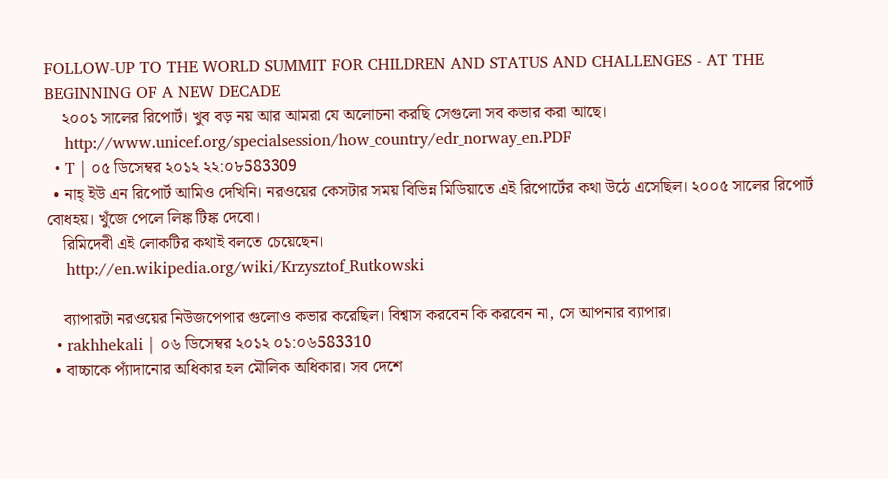FOLLOW-UP TO THE WORLD SUMMIT FOR CHILDREN AND STATUS AND CHALLENGES - AT THE BEGINNING OF A NEW DECADE
    ২০০১ সালের রিপোর্ট। খুব বড় নয় আর আমরা যে অলোচনা করছি সেগুলো সব কভার করা আছে।
    http://www.unicef.org/specialsession/how_country/edr_norway_en.PDF
  • T | ০৫ ডিসেম্বর ২০১২ ২২:০৮583309
  • নাহ্‌ ইউ এন রিপোর্ট আমিও দেখিনি। নরওয়ের কেসটার সময় বিভিন্ন মিডিয়াতে এই রিপোর্টের কথা উঠে এসেছিল। ২০০৫ সালের রিপোর্ট বোধহয়। খুঁজে পেলে লিঙ্ক টিঙ্ক দেবো।
    রিমিদেবী এই লোকটির কথাই বলতে চেয়েছেন।
    http://en.wikipedia.org/wiki/Krzysztof_Rutkowski

    ব্যাপারটা নরওয়ের নিউজপেপার গুলোও কভার করেছিল। বিশ্বাস করবেন কি করবেন না, সে আপনার ব্যাপার।
  • rakhhekali | ০৬ ডিসেম্বর ২০১২ ০১:০৬583310
  • বাচ্চাকে প্যাঁদানোর অধিকার হল মৌলিক অধিকার। সব দেশে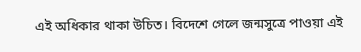এই অধিকার থাকা উচিত। বিদেশে গেলে জন্মসুত্রে পাওয়া এই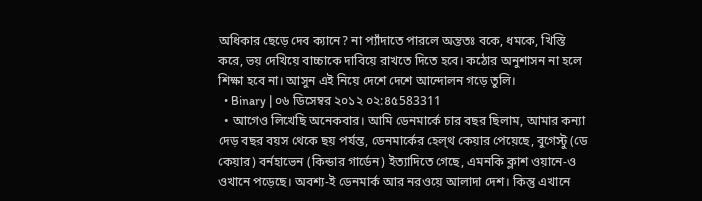অধিকার ছেড়ে দেব ক্যানে? না প্যাঁদাতে পারলে অন্ততঃ বকে, ধমকে, খিস্তি করে, ভয় দেখিয়ে বাচ্চাকে দাবিয়ে রাখতে দিতে হবে। কঠোর অনুশাসন না হলে শিক্ষা হবে না। আসুন এই নিয়ে দেশে দেশে আন্দোলন গড়ে তুলি।
  • Binary | ০৬ ডিসেম্বর ২০১২ ০২:৪৫583311
  • আগেও লিখেছি অনেকবার। আমি ডেনমার্কে চার বছর ছিলাম, আমার কন্যা দেড় বছর বয়স থেকে ছয় পর্যন্ত, ডেনমার্কের হেল্থ কেয়ার পেয়েছে, বুগেস্টু (ডে কেয়ার) বর্নহাভেন (কিন্ডার গার্ডেন) ইত্যাদিতে গেছে, এমনকি ক্লাশ ওয়ানে-ও ওখানে পড়েছে। অবশ্য-ই ডেনমার্ক আর নরওয়ে আলাদা দেশ। কিন্তু এখানে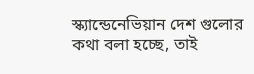স্ক্যান্ডেনেভিয়ান দেশ গুলোর কথা বলা হচ্ছে, তাই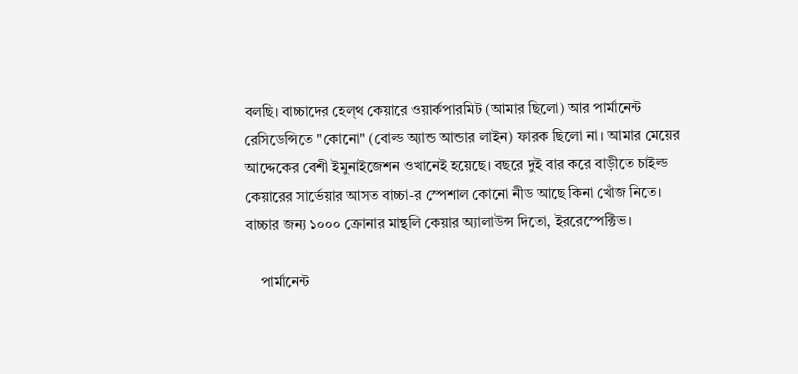বলছি। বাচ্চাদের হেল্থ কেয়ারে ওয়ার্কপারমিট (আমার ছিলো) আর পার্মানেন্ট রেসিডেন্সিতে "কোনো" (বোল্ড অ্যান্ড আন্ডার লাইন) ফারক ছিলো না। আমার মেয়ের আদ্দেকের বেশী ইমুনাইজেশন ওখানেই হয়েছে। বছরে দুই বার করে বাড়ীতে চাইল্ড কেয়ারের সার্ভেয়ার আসত বাচ্চা-র স্পেশাল কোনো নীড আছে কিনা খোঁজ নিতে। বাচ্চার জন্য ১০০০ ক্রোনার মান্থলি কেয়ার অ্যালাউন্স দিতো, ইররেস্পেক্টিভ।

    পার্মানেন্ট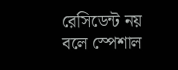রেসিডেন্ট নয় বলে স্পেশাল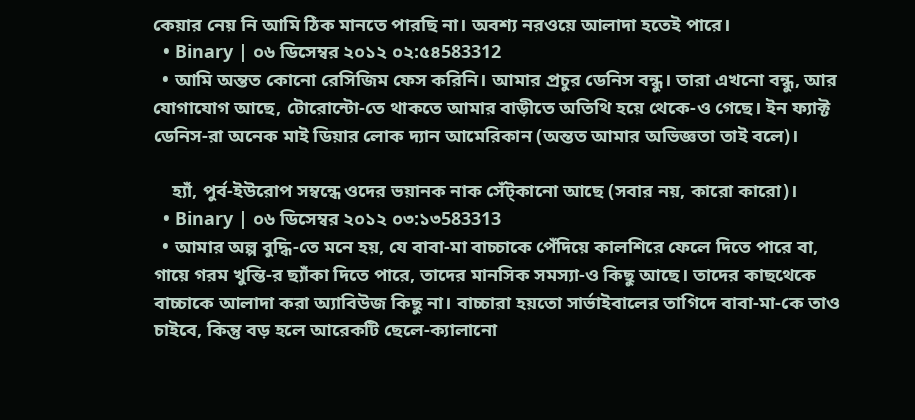কেয়ার নেয় নি আমি ঠিক মানতে পারছি না। অবশ্য নরওয়ে আলাদা হতেই পারে।
  • Binary | ০৬ ডিসেম্বর ২০১২ ০২:৫৪583312
  • আমি অন্তত কোনো রেসিজিম ফেস করিনি। আমার প্রচুর ডেনিস বন্ধু। তারা এখনো বন্ধু, আর যোগাযোগ আছে, টোরোন্টো-তে থাকতে আমার বাড়ীতে অতিথি হয়ে থেকে-ও গেছে। ইন ফ্যাক্ট ডেনিস-রা অনেক মাই ডিয়ার লোক দ্যান আমেরিকান (অন্তত আমার অভিজ্ঞতা তাই বলে)।

    হ্যাঁ, পুর্ব-ইউরোপ সম্বন্ধে ওদের ভয়ানক নাক সেঁট্কানো আছে (সবার নয়, কারো কারো)।
  • Binary | ০৬ ডিসেম্বর ২০১২ ০৩:১৩583313
  • আমার অল্প বুদ্ধি-তে মনে হয়, যে বাবা-মা বাচ্চাকে পেঁদিয়ে কালশিরে ফেলে দিতে পারে বা, গায়ে গরম খুন্তি-র ছ্যাঁকা দিতে পারে, তাদের মানসিক সমস্যা-ও কিছু আছে। তাদের কাছথেকে বাচ্চাকে আলাদা করা অ্যাবিউজ কিছু না। বাচ্চারা হয়তো সার্ভাইবালের তাগিদে বাবা-মা-কে তাও চাইবে, কিন্তু বড় হলে আরেকটি ছেলে-ক্যালানো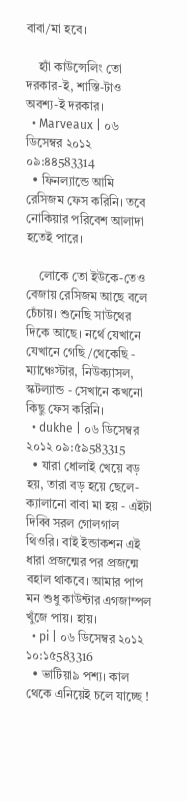বাবা/মা হবে।

    হ্যাঁ কাউন্সেলিং তো দরকার-ই, শাস্তি-টাও অবশ্য-ই দরকার।
  • Marveaux | ০৬ ডিসেম্বর ২০১২ ০৯:৪৪583314
  • ফিনল্যান্ডে আমি রেসিজম ফেস করিনি। তবে নোকিয়ার পরিবেশ আলাদা হতেই পারে।

    লোকে তো ইউকে-তেও বেজায় রেসিজম আছে বলে চেঁচায়। শুনেছি সাউথের দিকে আছে। নর্থে যেখানে যেখানে গেছি/থেকেছি - ম্যাঞ্চেস্টার, নিউক্যাসল, স্কটল্যান্ড - সেখানে কখনো কিছু ফেস করিনি।
  • dukhe | ০৬ ডিসেম্বর ২০১২ ০৯:৫৯583315
  • যারা ধোলাই খেয়ে বড় হয়, তারা বড় হয়ে ছেলে-ক্যালানো বাবা মা হয় - এইটা দিব্বি সরল গোলগাল থিওরি। বাই ইন্ডাকশন এই ধারা প্রজন্মের পর প্রজন্মে বহাল থাকবে। আমার পাপ মন শুধু কাউন্টার এগজাম্পল খুঁজে পায়। হায়।
  • pi | ০৬ ডিসেম্বর ২০১২ ১০:১৫583316
  • ভাটিয়া৯ পশ্য। কাল থেকে এনিয়েই চলে যাচ্ছে !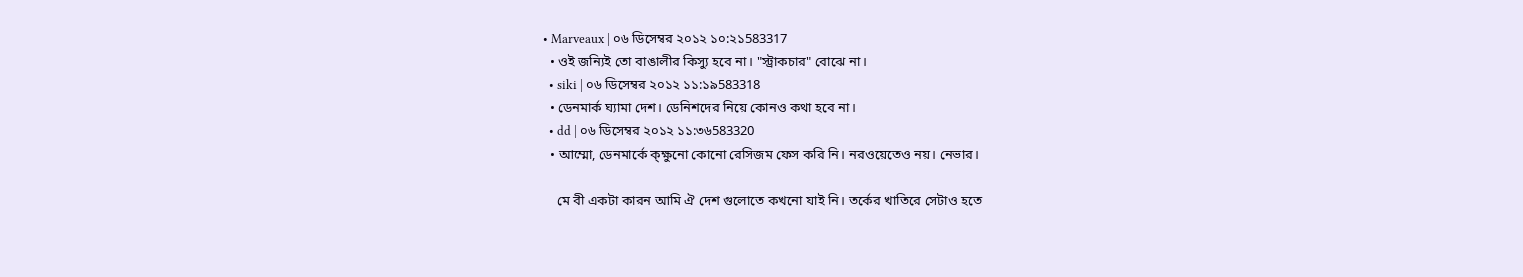• Marveaux | ০৬ ডিসেম্বর ২০১২ ১০:২১583317
  • ওই জন্যিই তো বাঙালীর কিস্যু হবে না। "স্ট্রাকচার" বোঝে না।
  • siki | ০৬ ডিসেম্বর ২০১২ ১১:১৯583318
  • ডেনমার্ক ঘ্যামা দেশ। ডেনিশদের নিয়ে কোনও কথা হবে না।
  • dd | ০৬ ডিসেম্বর ২০১২ ১১:৩৬583320
  • আম্মো, ডেনমার্কে ক্ক্ষুনো কোনো রেসিজম ফেস করি নি। নরওয়েতেও নয়। নেভার।

    মে বী একটা কারন আমি ঐ দেশ গুলোতে কখনো যাই নি। তর্কের খাতিরে সেটাও হতে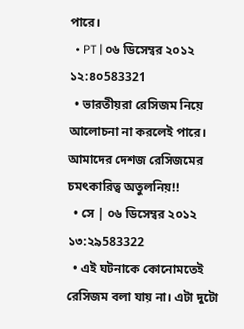পারে।
  • PT | ০৬ ডিসেম্বর ২০১২ ১২:৪০583321
  • ভারতীয়রা রেসিজম নিয়ে আলোচনা না করলেই পারে। আমাদের দেশজ রেসিজমের চমৎকারিত্ব অতুলনিয়!!
  • সে | ০৬ ডিসেম্বর ২০১২ ১৩:২৯583322
  • এই ঘটনাকে কোনোমতেই রেসিজম বলা যায় না। এটা দুটো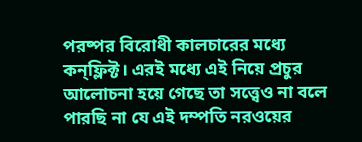পরষ্পর বিরোধী কালচারের মধ্যে কন্‌ফ্লিক্ট। এরই মধ্যে এই নিয়ে প্রচুর আলোচনা হয়ে গেছে তা সত্ত্বেও না বলে পারছি না যে এই দম্পতি নরওয়ের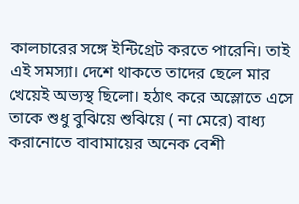কালচারের সঙ্গে ইন্টিগ্রেট করতে পারেনি। তাই এই সমস্যা। দেশে থাকতে তাদের ছেলে মার খেয়েই অভ্যস্থ ছিলো। হঠাৎ করে অস্লোতে এসে তাকে শুধু বুঝিয়ে শুঝিয়ে ( না মেরে) বাধ্য করানোতে বাবামায়ের অনেক বেশী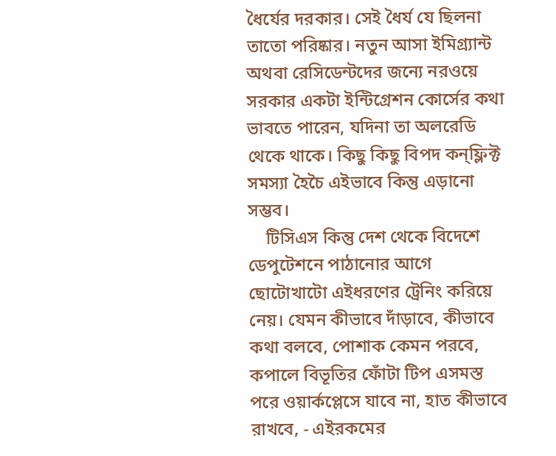ধৈর্যের দরকার। সেই ধৈর্য যে ছিলনা তাতো পরিষ্কার। নতুন আসা ইমিগ্র্যান্ট অথবা রেসিডেন্টদের জন্যে নরওয়ে সরকার একটা ইন্টিগ্রেশন কোর্সের কথা ভাবতে পারেন, যদিনা তা অলরেডি থেকে থাকে। কিছু কিছু বিপদ কন্‌ফ্লিক্ট সমস্যা হৈচৈ এইভাবে কিন্তু এড়ানো সম্ভব।
    টিসিএস কিন্তু দেশ থেকে বিদেশে ডেপুটেশনে পাঠানোর আগে ছোটোখাটো এইধরণের ট্রেনিং করিয়ে নেয়। যেমন কীভাবে দাঁড়াবে, কীভাবে কথা বলবে, পোশাক কেমন পরবে, কপালে বিভূতির ফোঁটা টিপ এসমস্ত পরে ওয়ার্কপ্লেসে যাবে না, হাত কীভাবে রাখবে, - এইরকমের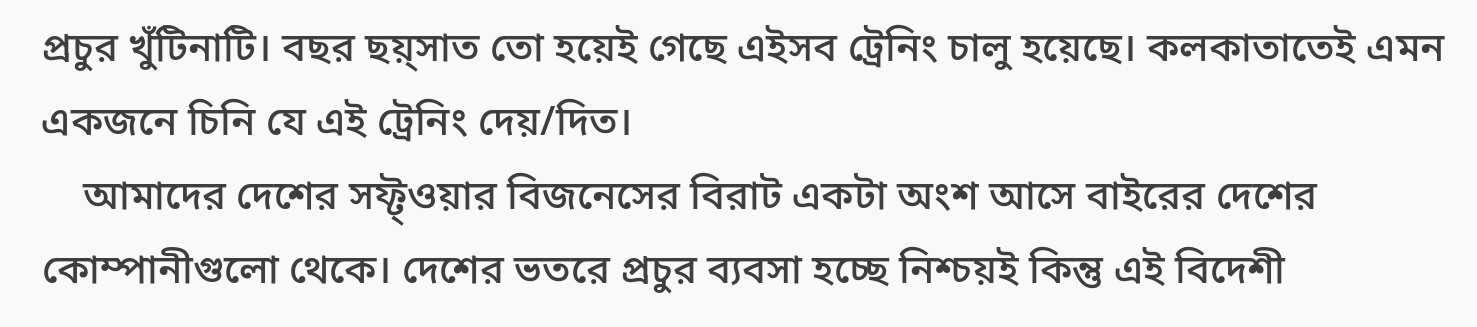প্রচুর খুঁটিনাটি। বছর ছয়্সাত তো হয়েই গেছে এইসব ট্রেনিং চালু হয়েছে। কলকাতাতেই এমন একজনে চিনি যে এই ট্রেনিং দেয়/দিত।
    আমাদের দেশের সফ্ট্‌ওয়ার বিজনেসের বিরাট একটা অংশ আসে বাইরের দেশের কোম্পানীগুলো থেকে। দেশের ভতরে প্রচুর ব্যবসা হচ্ছে নিশ্চয়ই কিন্তু এই বিদেশী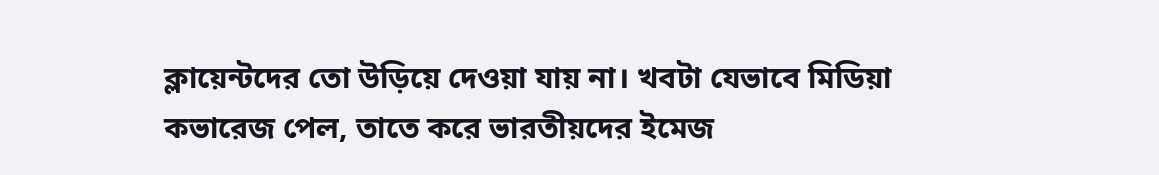ক্লায়েন্টদের তো উড়িয়ে দেওয়া যায় না। খবটা যেভাবে মিডিয়া কভারেজ পেল, তাতে করে ভারতীয়দের ইমেজ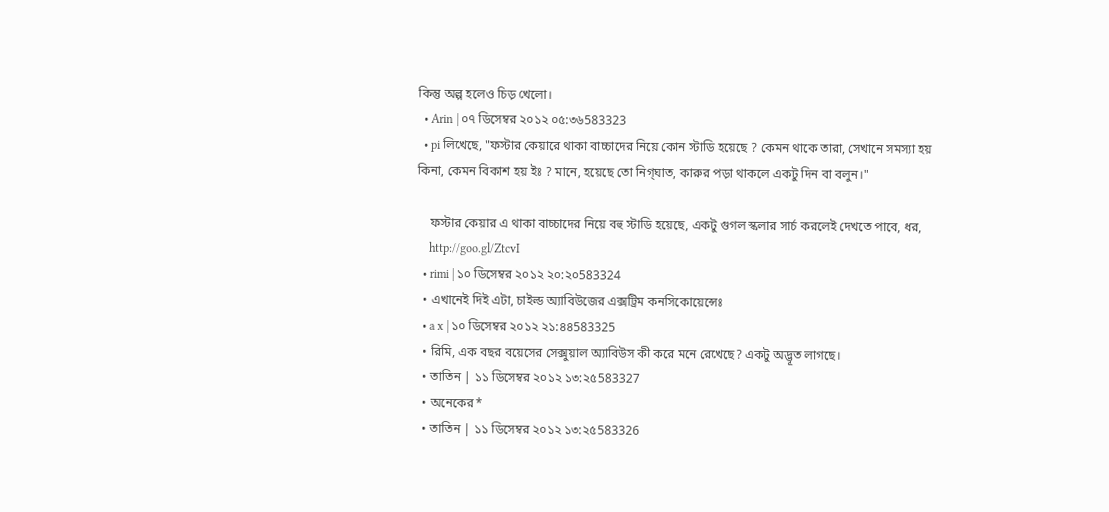কিন্তু অল্প হলেও চিড় খেলো।
  • Arin | ০৭ ডিসেম্বর ২০১২ ০৫:৩৬583323
  • pi লিখেছে, "ফস্টার কেয়ারে থাকা বাচ্চাদের নিয়ে কোন স্টাডি হয়েছে ? কেমন থাকে তারা, সেখানে সমস্যা হয় কিনা, কেমন বিকাশ হয় ইঃ ? মানে, হয়েছে তো নিগ্ঘাত, কারুর পড়া থাকলে একটু দিন বা বলুন।"

    ফস্টার কেয়ার এ থাকা বাচ্চাদের নিয়ে বহু স্টাডি হয়েছে, একটু গুগল স্কলার সার্চ করলেই দেখতে পাবে, ধর,
    http://goo.gl/ZtcvI
  • rimi | ১০ ডিসেম্বর ২০১২ ২০:২০583324
  • এখানেই দিই এটা, চাইল্ড অ্যাবিউজের এক্সট্রিম কনসিকোয়েন্সেঃ
  • a x | ১০ ডিসেম্বর ২০১২ ২১:৪৪583325
  • রিমি, এক বছর বয়েসের সেক্সুয়াল অ্যাবিউস কী করে মনে রেখেছে? একটু অদ্ভূত লাগছে।
  • তাতিন | ১১ ডিসেম্বর ২০১২ ১৩:২৫583327
  • অনেকের*
  • তাতিন | ১১ ডিসেম্বর ২০১২ ১৩:২৫583326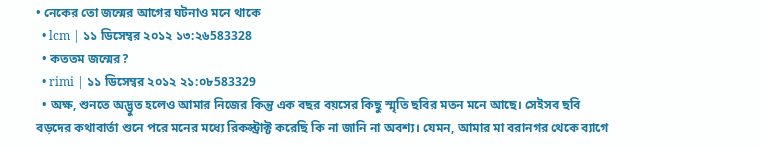• নেকের তো জন্মের আগের ঘটনাও মনে থাকে
  • lcm | ১১ ডিসেম্বর ২০১২ ১৩:২৬583328
  • কততম জন্মের?
  • rimi | ১১ ডিসেম্বর ২০১২ ২১:০৮583329
  • অক্ষ, শুনতে অদ্ভুত হলেও আমার নিজের কিন্তু এক বছর বয়সের কিছু স্মৃতি ছবির মতন মনে আছে। সেইসব ছবি বড়দের কথাবার্তা শুনে পরে মনের মধ্যে রিকন্স্ট্রাক্ট করেছি কি না জানি না অবশ্য। যেমন, আমার মা বরানগর থেকে ব্যাগে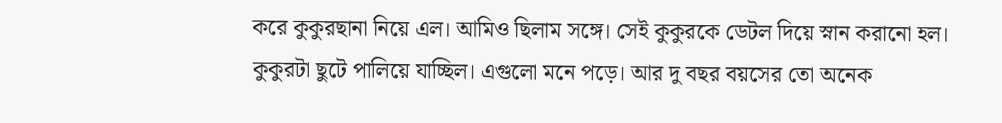করে কুকুরছানা নিয়ে এল। আমিও ছিলাম সঙ্গে। সেই কুকুরকে ডেটল দিয়ে স্নান করানো হল। কুকুরটা ছুটে পালিয়ে যাচ্ছিল। এগুলো মনে পড়ে। আর দু বছর বয়সের তো অনেক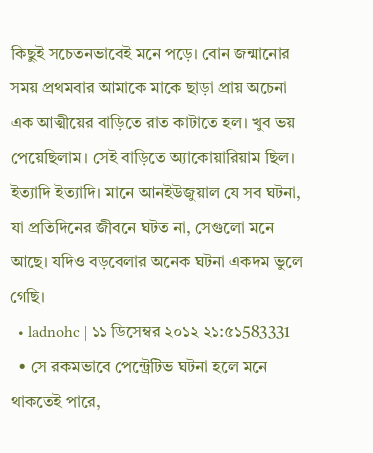কিছুই সচেতনভাবেই মনে পড়ে। বোন জন্মানোর সময় প্রথমবার আমাকে মাকে ছাড়া প্রায় অচেনা এক আত্মীয়ের বাড়িতে রাত কাটাতে হল। খুব ভয় পেয়েছিলাম। সেই বাড়িতে অ্যাকোয়ারিয়াম ছিল। ইত্যাদি ইত্যাদি। মানে আনইউজুয়াল যে সব ঘটনা, যা প্রতিদিনের জীবনে ঘটত না, সেগুলো মনে আছে। যদিও বড়বেলার অনেক ঘটনা একদম ভুলে গেছি।
  • ladnohc | ১১ ডিসেম্বর ২০১২ ২১:৫১583331
  • সে রকমভাবে পেন্ট্রেটিভ ঘটনা হলে মনে থাকতেই পারে,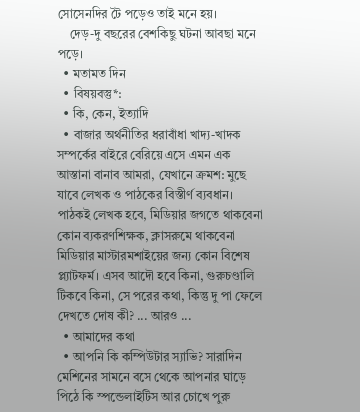সোসেনদির টৈ পড়েও তাই মনে হয়।
    দেড়-দু বছরের বেশকিছু ঘটনা আবছা মনে পড়ে।
  • মতামত দিন
  • বিষয়বস্তু*:
  • কি, কেন, ইত্যাদি
  • বাজার অর্থনীতির ধরাবাঁধা খাদ্য-খাদক সম্পর্কের বাইরে বেরিয়ে এসে এমন এক আস্তানা বানাব আমরা, যেখানে ক্রমশ: মুছে যাবে লেখক ও পাঠকের বিস্তীর্ণ ব্যবধান। পাঠকই লেখক হবে, মিডিয়ার জগতে থাকবেনা কোন ব্যকরণশিক্ষক, ক্লাসরুমে থাকবেনা মিডিয়ার মাস্টারমশাইয়ের জন্য কোন বিশেষ প্ল্যাটফর্ম। এসব আদৌ হবে কিনা, গুরুচণ্ডালি টিকবে কিনা, সে পরের কথা, কিন্তু দু পা ফেলে দেখতে দোষ কী? ... আরও ...
  • আমাদের কথা
  • আপনি কি কম্পিউটার স্যাভি? সারাদিন মেশিনের সামনে বসে থেকে আপনার ঘাড়ে পিঠে কি স্পন্ডেলাইটিস আর চোখে পুরু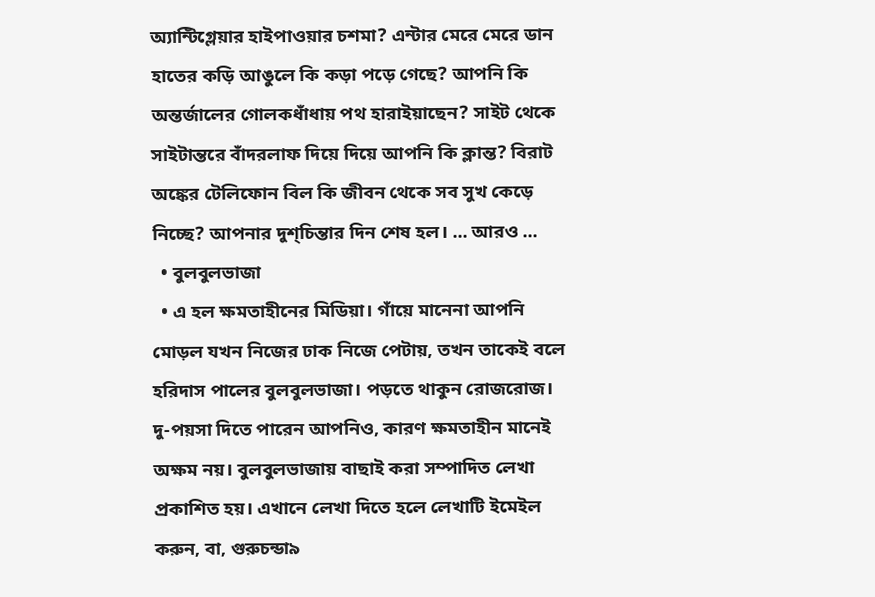অ্যান্টিগ্লেয়ার হাইপাওয়ার চশমা? এন্টার মেরে মেরে ডান হাতের কড়ি আঙুলে কি কড়া পড়ে গেছে? আপনি কি অন্তর্জালের গোলকধাঁধায় পথ হারাইয়াছেন? সাইট থেকে সাইটান্তরে বাঁদরলাফ দিয়ে দিয়ে আপনি কি ক্লান্ত? বিরাট অঙ্কের টেলিফোন বিল কি জীবন থেকে সব সুখ কেড়ে নিচ্ছে? আপনার দুশ্‌চিন্তার দিন শেষ হল। ... আরও ...
  • বুলবুলভাজা
  • এ হল ক্ষমতাহীনের মিডিয়া। গাঁয়ে মানেনা আপনি মোড়ল যখন নিজের ঢাক নিজে পেটায়, তখন তাকেই বলে হরিদাস পালের বুলবুলভাজা। পড়তে থাকুন রোজরোজ। দু-পয়সা দিতে পারেন আপনিও, কারণ ক্ষমতাহীন মানেই অক্ষম নয়। বুলবুলভাজায় বাছাই করা সম্পাদিত লেখা প্রকাশিত হয়। এখানে লেখা দিতে হলে লেখাটি ইমেইল করুন, বা, গুরুচন্ডা৯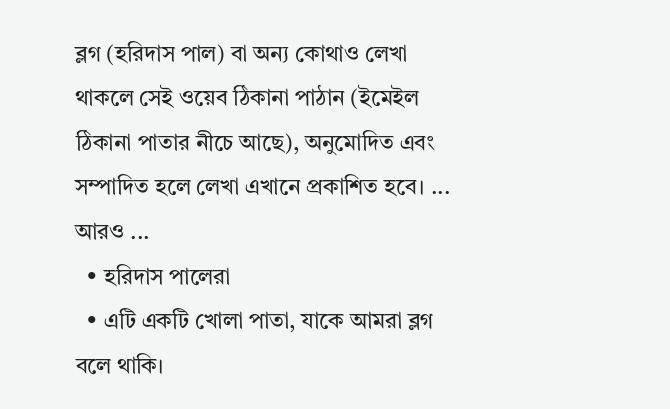ব্লগ (হরিদাস পাল) বা অন্য কোথাও লেখা থাকলে সেই ওয়েব ঠিকানা পাঠান (ইমেইল ঠিকানা পাতার নীচে আছে), অনুমোদিত এবং সম্পাদিত হলে লেখা এখানে প্রকাশিত হবে। ... আরও ...
  • হরিদাস পালেরা
  • এটি একটি খোলা পাতা, যাকে আমরা ব্লগ বলে থাকি।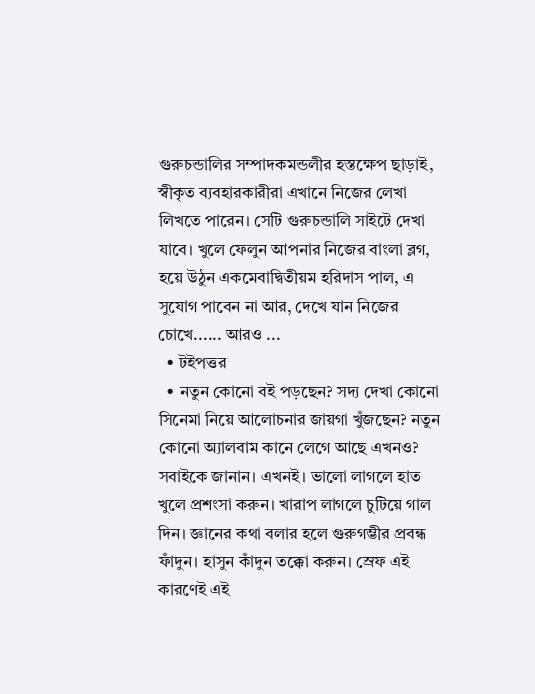গুরুচন্ডালির সম্পাদকমন্ডলীর হস্তক্ষেপ ছাড়াই, স্বীকৃত ব্যবহারকারীরা এখানে নিজের লেখা লিখতে পারেন। সেটি গুরুচন্ডালি সাইটে দেখা যাবে। খুলে ফেলুন আপনার নিজের বাংলা ব্লগ, হয়ে উঠুন একমেবাদ্বিতীয়ম হরিদাস পাল, এ সুযোগ পাবেন না আর, দেখে যান নিজের চোখে...... আরও ...
  • টইপত্তর
  • নতুন কোনো বই পড়ছেন? সদ্য দেখা কোনো সিনেমা নিয়ে আলোচনার জায়গা খুঁজছেন? নতুন কোনো অ্যালবাম কানে লেগে আছে এখনও? সবাইকে জানান। এখনই। ভালো লাগলে হাত খুলে প্রশংসা করুন। খারাপ লাগলে চুটিয়ে গাল দিন। জ্ঞানের কথা বলার হলে গুরুগম্ভীর প্রবন্ধ ফাঁদুন। হাসুন কাঁদুন তক্কো করুন। স্রেফ এই কারণেই এই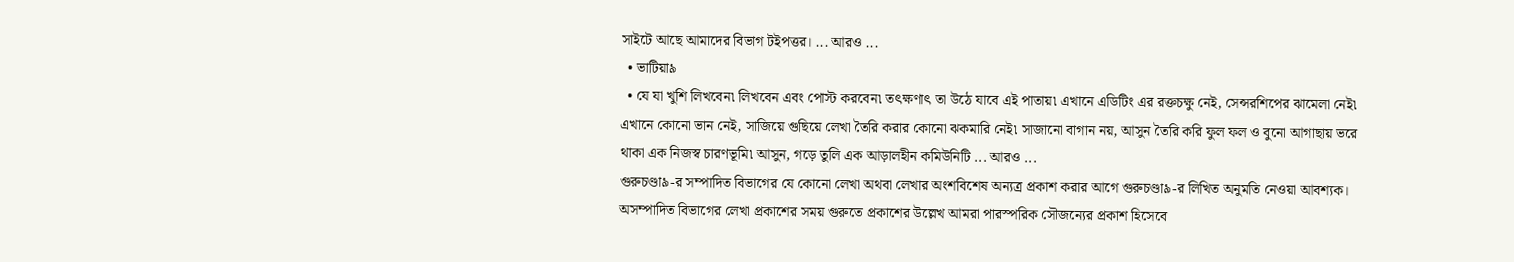সাইটে আছে আমাদের বিভাগ টইপত্তর। ... আরও ...
  • ভাটিয়া৯
  • যে যা খুশি লিখবেন৷ লিখবেন এবং পোস্ট করবেন৷ তৎক্ষণাৎ তা উঠে যাবে এই পাতায়৷ এখানে এডিটিং এর রক্তচক্ষু নেই, সেন্সরশিপের ঝামেলা নেই৷ এখানে কোনো ভান নেই, সাজিয়ে গুছিয়ে লেখা তৈরি করার কোনো ঝকমারি নেই৷ সাজানো বাগান নয়, আসুন তৈরি করি ফুল ফল ও বুনো আগাছায় ভরে থাকা এক নিজস্ব চারণভূমি৷ আসুন, গড়ে তুলি এক আড়ালহীন কমিউনিটি ... আরও ...
গুরুচণ্ডা৯-র সম্পাদিত বিভাগের যে কোনো লেখা অথবা লেখার অংশবিশেষ অন্যত্র প্রকাশ করার আগে গুরুচণ্ডা৯-র লিখিত অনুমতি নেওয়া আবশ্যক। অসম্পাদিত বিভাগের লেখা প্রকাশের সময় গুরুতে প্রকাশের উল্লেখ আমরা পারস্পরিক সৌজন্যের প্রকাশ হিসেবে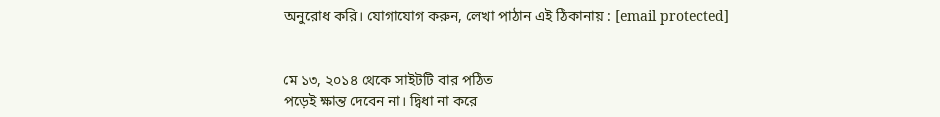অনুরোধ করি। যোগাযোগ করুন, লেখা পাঠান এই ঠিকানায় : [email protected]


মে ১৩, ২০১৪ থেকে সাইটটি বার পঠিত
পড়েই ক্ষান্ত দেবেন না। দ্বিধা না করে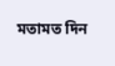মতামত দিন